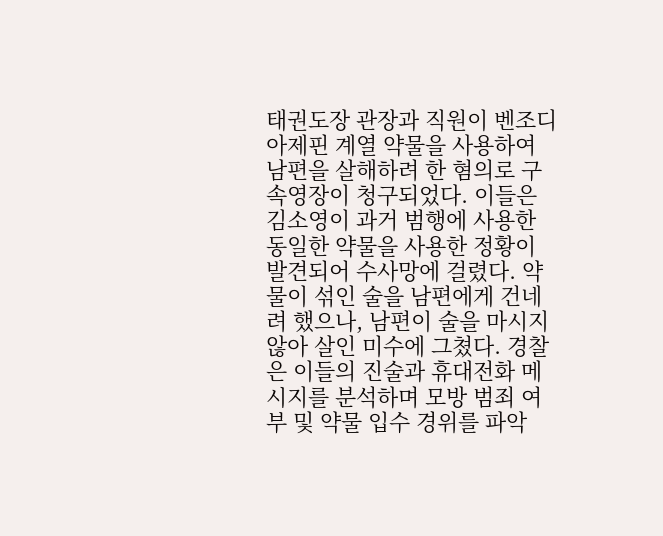태권도장 관장과 직원이 벤조디아제핀 계열 약물을 사용하여 남편을 살해하려 한 혐의로 구속영장이 청구되었다. 이들은 김소영이 과거 범행에 사용한 동일한 약물을 사용한 정황이 발견되어 수사망에 걸렸다. 약물이 섞인 술을 남편에게 건네려 했으나, 남편이 술을 마시지 않아 살인 미수에 그쳤다. 경찰은 이들의 진술과 휴대전화 메시지를 분석하며 모방 범죄 여부 및 약물 입수 경위를 파악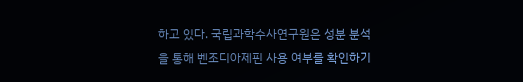하고 있다. 국립과학수사연구원은 성분 분석을 통해 벤조디아제핀 사용 여부를 확인하기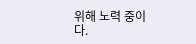위해 노력 중이다.